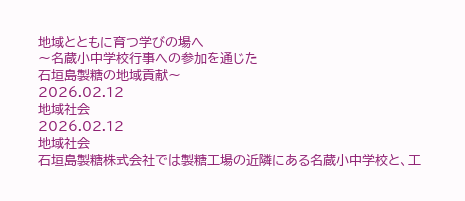地域とともに育つ学びの場へ
〜名蔵小中学校行事への参加を通じた
石垣島製糖の地域貢献〜
2026.02.12
地域社会
2026.02.12
地域社会
石垣島製糖株式会社では製糖工場の近隣にある名蔵小中学校と、工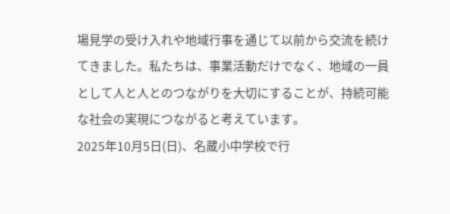場見学の受け入れや地域行事を通じて以前から交流を続けてきました。私たちは、事業活動だけでなく、地域の一員として人と人とのつながりを大切にすることが、持続可能な社会の実現につながると考えています。
2025年10月5日(日)、名蔵小中学校で行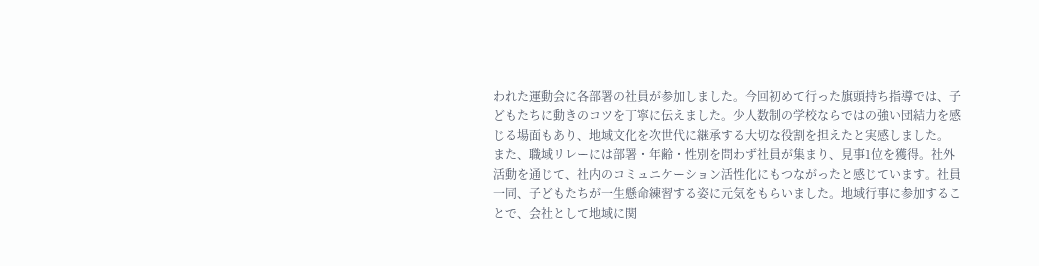われた運動会に各部署の社員が参加しました。今回初めて行った旗頭持ち指導では、子どもたちに動きのコツを丁寧に伝えました。少人数制の学校ならではの強い団結力を感じる場面もあり、地域文化を次世代に継承する大切な役割を担えたと実感しました。
また、職域リレーには部署・年齢・性別を問わず社員が集まり、見事1位を獲得。社外活動を通じて、社内のコミュニケーション活性化にもつながったと感じています。社員一同、子どもたちが一生懸命練習する姿に元気をもらいました。地域行事に参加することで、会社として地域に関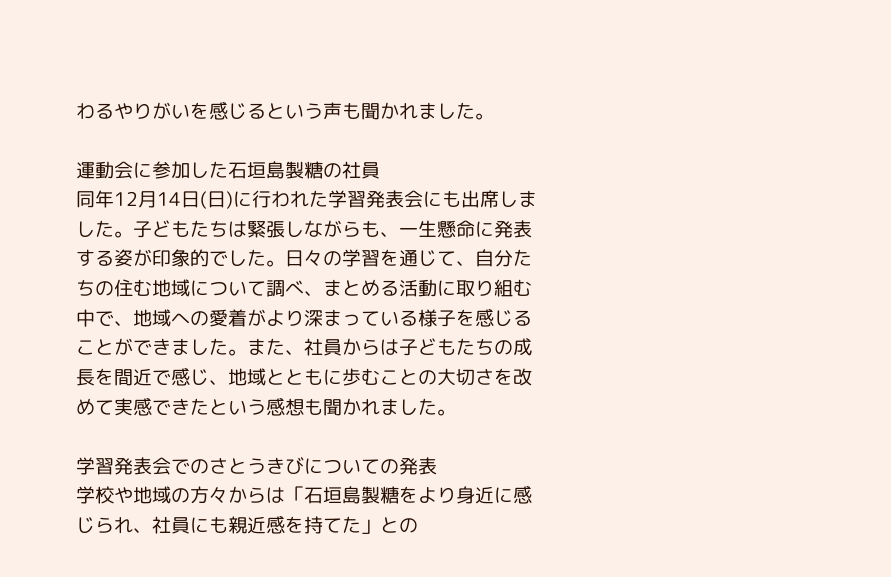わるやりがいを感じるという声も聞かれました。

運動会に参加した石垣島製糖の社員
同年12月14日(日)に行われた学習発表会にも出席しました。子どもたちは緊張しながらも、一生懸命に発表する姿が印象的でした。日々の学習を通じて、自分たちの住む地域について調べ、まとめる活動に取り組む中で、地域への愛着がより深まっている様子を感じることができました。また、社員からは子どもたちの成長を間近で感じ、地域とともに歩むことの大切さを改めて実感できたという感想も聞かれました。

学習発表会でのさとうきびについての発表
学校や地域の方々からは「石垣島製糖をより身近に感じられ、社員にも親近感を持てた」との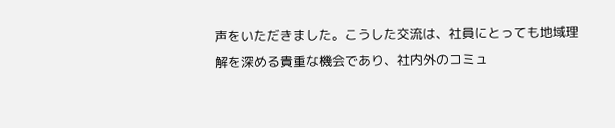声をいただきました。こうした交流は、社員にとっても地域理解を深める貴重な機会であり、社内外のコミュ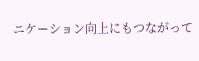ニケーション向上にもつながって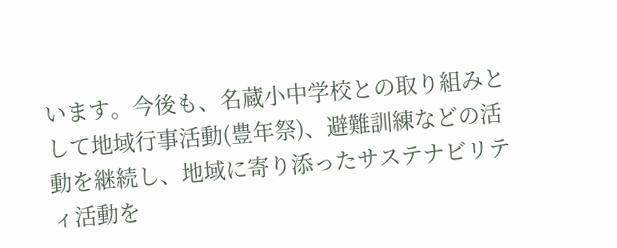います。今後も、名蔵小中学校との取り組みとして地域行事活動(豊年祭)、避難訓練などの活動を継続し、地域に寄り添ったサステナビリティ活動を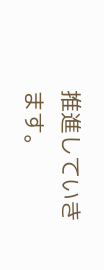推進していきます。